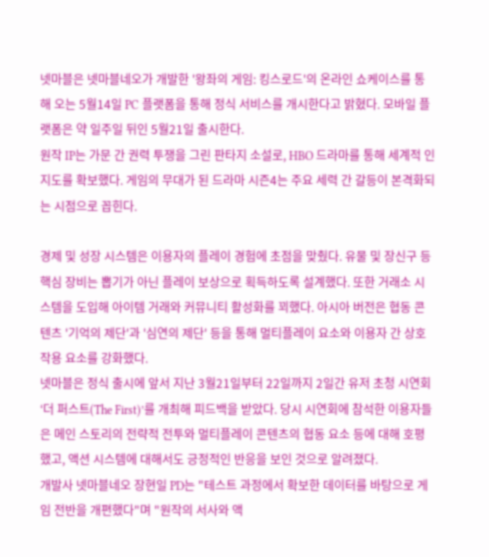넷마블은 넷마블네오가 개발한 '왕좌의 게임: 킹스로드'의 온라인 쇼케이스를 통해 오는 5월14일 PC 플랫폼을 통해 정식 서비스를 개시한다고 밝혔다. 모바일 플랫폼은 약 일주일 뒤인 5월21일 출시한다.
원작 IP는 가문 간 권력 투쟁을 그린 판타지 소설로, HBO 드라마를 통해 세계적 인지도를 확보했다. 게임의 무대가 된 드라마 시즌4는 주요 세력 간 갈등이 본격화되는 시점으로 꼽힌다.

경제 및 성장 시스템은 이용자의 플레이 경험에 초점을 맞췄다. 유물 및 장신구 등 핵심 장비는 뽑기가 아닌 플레이 보상으로 획득하도록 설계했다. 또한 거래소 시스템을 도입해 아이템 거래와 커뮤니티 활성화를 꾀했다. 아시아 버전은 협동 콘텐츠 '기억의 제단'과 '심연의 제단' 등을 통해 멀티플레이 요소와 이용자 간 상호작용 요소를 강화했다.
넷마블은 정식 출시에 앞서 지난 3월21일부터 22일까지 2일간 유저 초청 시연회 ‘더 퍼스트(The First)’를 개최해 피드백을 받았다. 당시 시연회에 참석한 이용자들은 메인 스토리의 전략적 전투와 멀티플레이 콘텐츠의 협동 요소 등에 대해 호평했고, 액션 시스템에 대해서도 긍정적인 반응을 보인 것으로 알려졌다.
개발사 넷마블네오 장현일 PD는 "테스트 과정에서 확보한 데이터를 바탕으로 게임 전반을 개편했다"며 "원작의 서사와 액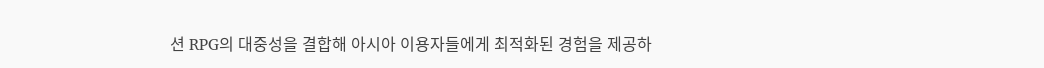션 RPG의 대중성을 결합해 아시아 이용자들에게 최적화된 경험을 제공하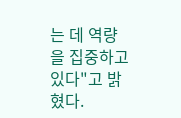는 데 역량을 집중하고 있다"고 밝혔다.